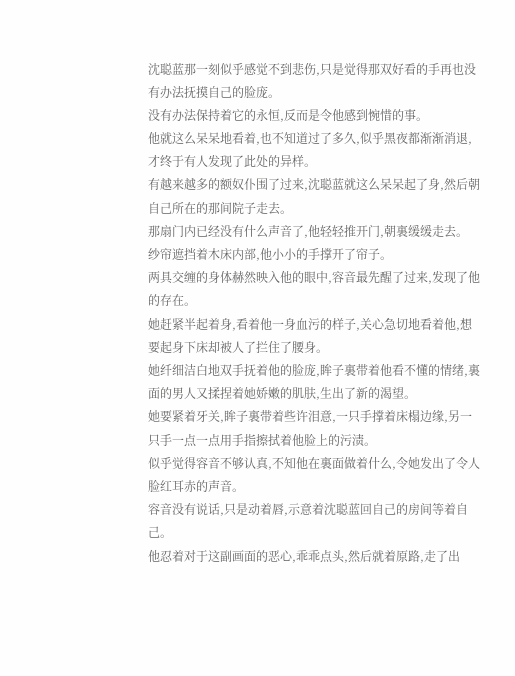沈聪蓝那一刻似乎感觉不到悲伤,只是觉得那双好看的手再也没有办法抚摸自己的脸庞。
没有办法保持着它的永恒,反而是令他感到惋惜的事。
他就这么呆呆地看着,也不知道过了多久,似乎黑夜都渐渐消退,才终于有人发现了此处的异样。
有越来越多的额奴仆围了过来,沈聪蓝就这么呆呆起了身,然后朝自己所在的那间院子走去。
那扇门内已经没有什么声音了,他轻轻推开门,朝裏缓缓走去。
纱帘遮挡着木床内部,他小小的手撑开了帘子。
两具交缠的身体赫然映入他的眼中,容音最先醒了过来,发现了他的存在。
她赶紧半起着身,看着他一身血污的样子,关心急切地看着他,想要起身下床却被人了拦住了腰身。
她纤细洁白地双手抚着他的脸庞,眸子裏带着他看不懂的情绪,裏面的男人又揉捏着她娇嫩的肌肤,生出了新的渴望。
她要紧着牙关,眸子裏带着些许泪意,一只手撑着床榻边缘,另一只手一点一点用手指擦拭着他脸上的污渍。
似乎觉得容音不够认真,不知他在裏面做着什么,令她发出了令人脸红耳赤的声音。
容音没有说话,只是动着唇,示意着沈聪蓝回自己的房间等着自己。
他忍着对于这副画面的恶心,乖乖点头,然后就着原路,走了出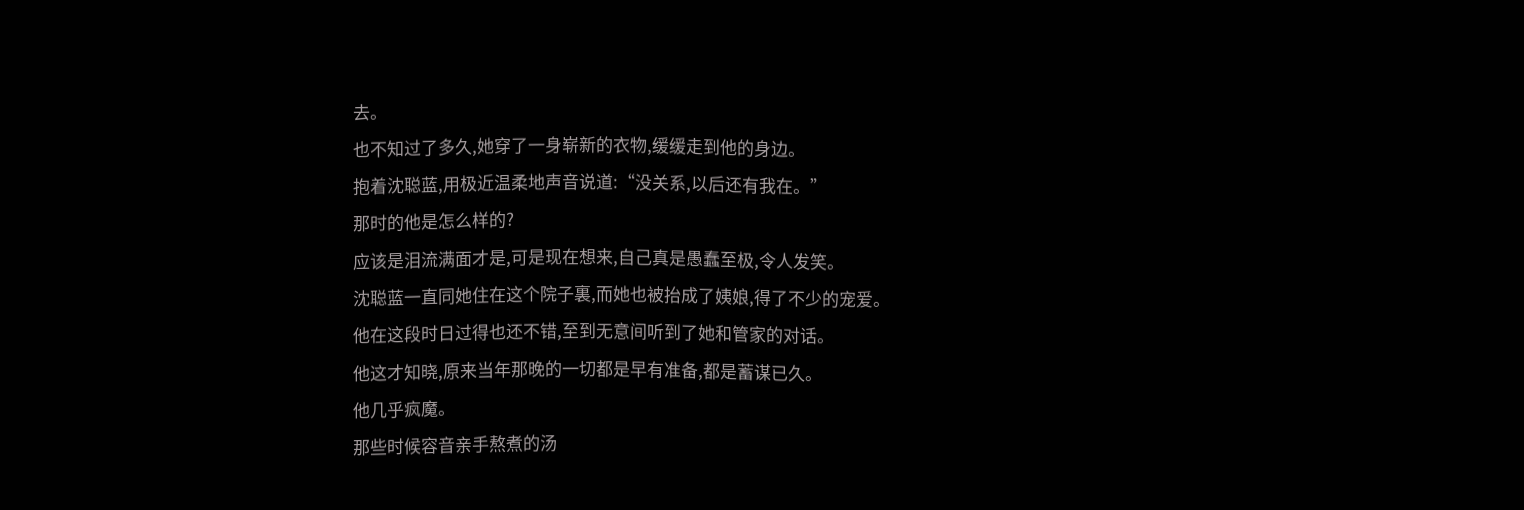去。
也不知过了多久,她穿了一身崭新的衣物,缓缓走到他的身边。
抱着沈聪蓝,用极近温柔地声音说道:“没关系,以后还有我在。”
那时的他是怎么样的?
应该是泪流满面才是,可是现在想来,自己真是愚蠢至极,令人发笑。
沈聪蓝一直同她住在这个院子裏,而她也被抬成了姨娘,得了不少的宠爱。
他在这段时日过得也还不错,至到无意间听到了她和管家的对话。
他这才知晓,原来当年那晚的一切都是早有准备,都是蓄谋已久。
他几乎疯魔。
那些时候容音亲手熬煮的汤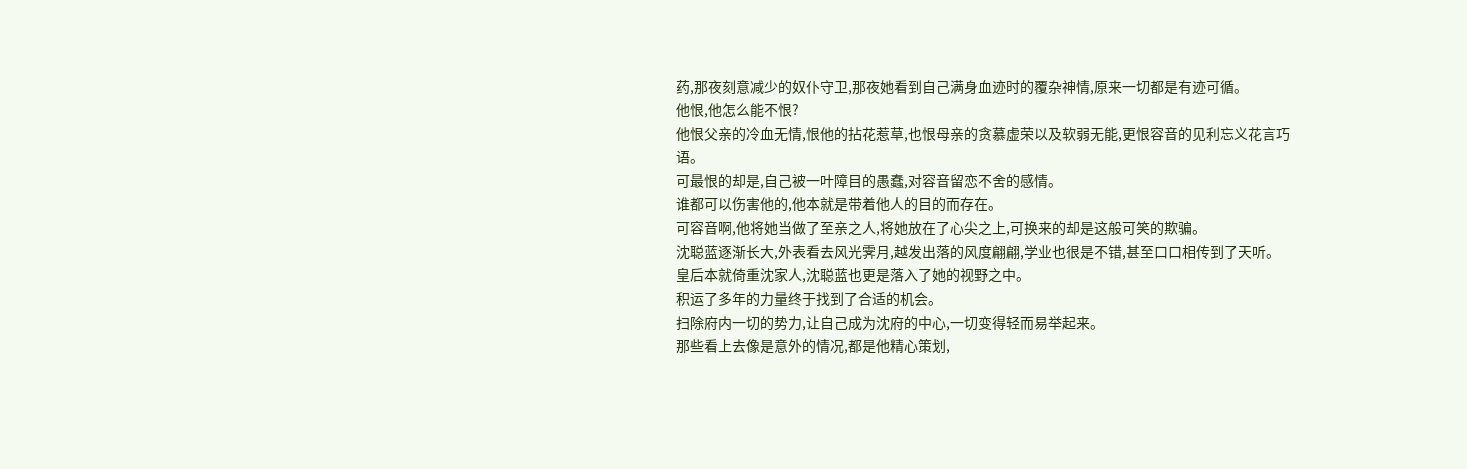药,那夜刻意减少的奴仆守卫,那夜她看到自己满身血迹时的覆杂神情,原来一切都是有迹可循。
他恨,他怎么能不恨?
他恨父亲的冷血无情,恨他的拈花惹草,也恨母亲的贪慕虚荣以及软弱无能,更恨容音的见利忘义花言巧语。
可最恨的却是,自己被一叶障目的愚蠢,对容音留恋不舍的感情。
谁都可以伤害他的,他本就是带着他人的目的而存在。
可容音啊,他将她当做了至亲之人,将她放在了心尖之上,可换来的却是这般可笑的欺骗。
沈聪蓝逐渐长大,外表看去风光霁月,越发出落的风度翩翩,学业也很是不错,甚至口口相传到了天听。
皇后本就倚重沈家人,沈聪蓝也更是落入了她的视野之中。
积运了多年的力量终于找到了合适的机会。
扫除府内一切的势力,让自己成为沈府的中心,一切变得轻而易举起来。
那些看上去像是意外的情况,都是他精心策划,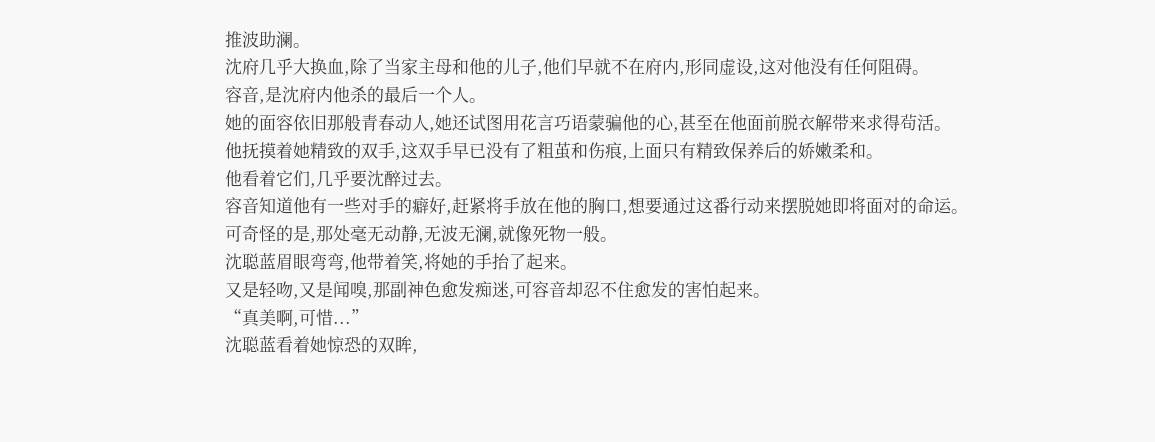推波助澜。
沈府几乎大换血,除了当家主母和他的儿子,他们早就不在府内,形同虚设,这对他没有任何阻碍。
容音,是沈府内他杀的最后一个人。
她的面容依旧那般青春动人,她还试图用花言巧语蒙骗他的心,甚至在他面前脱衣解带来求得茍活。
他抚摸着她精致的双手,这双手早已没有了粗茧和伤痕,上面只有精致保养后的娇嫩柔和。
他看着它们,几乎要沈醉过去。
容音知道他有一些对手的癖好,赶紧将手放在他的胸口,想要通过这番行动来摆脱她即将面对的命运。
可奇怪的是,那处毫无动静,无波无澜,就像死物一般。
沈聪蓝眉眼弯弯,他带着笑,将她的手抬了起来。
又是轻吻,又是闻嗅,那副神色愈发痴迷,可容音却忍不住愈发的害怕起来。
“真美啊,可惜...”
沈聪蓝看着她惊恐的双眸,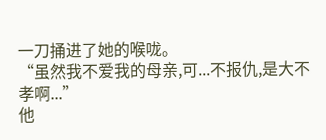一刀捅进了她的喉咙。
“虽然我不爱我的母亲,可...不报仇,是大不孝啊...”
他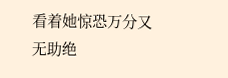看着她惊恐万分又无助绝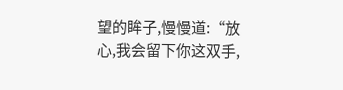望的眸子,慢慢道:“放心,我会留下你这双手,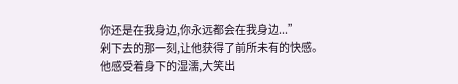你还是在我身边,你永远都会在我身边...”
剁下去的那一刻,让他获得了前所未有的快感。
他感受着身下的湿濡,大笑出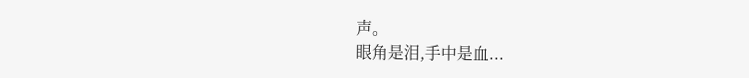声。
眼角是泪,手中是血...